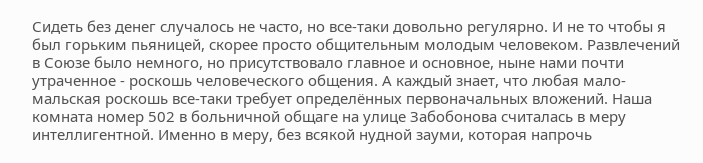Сидеть без денег случалось не часто, но все-таки довольно регулярно. И не то чтобы я был горьким пьяницей, скорее просто общительным молодым человеком. Развлечений в Союзе было немного, но присутствовало главное и основное, ныне нами почти утраченное - роскошь человеческого общения. А каждый знает, что любая мало-мальская роскошь все-таки требует определённых первоначальных вложений. Наша комната номер 502 в больничной общаге на улице Забобонова считалась в меру интеллигентной. Именно в меру, без всякой нудной зауми, которая напрочь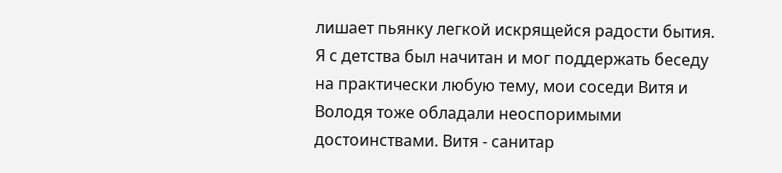лишает пьянку легкой искрящейся радости бытия. Я с детства был начитан и мог поддержать беседу на практически любую тему, мои соседи Витя и Володя тоже обладали неоспоримыми достоинствами. Витя - санитар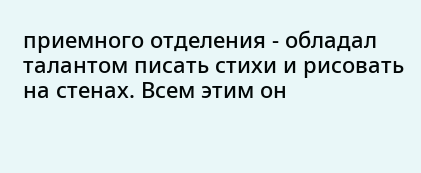приемного отделения - обладал талантом писать стихи и рисовать на стенах. Всем этим он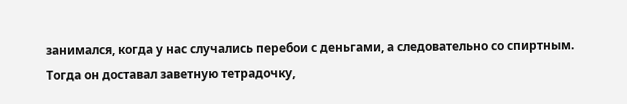занимался, когда у нас случались перебои с деньгами, а следовательно со спиртным. Тогда он доставал заветную тетрадочку,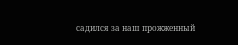садился за наш прожженный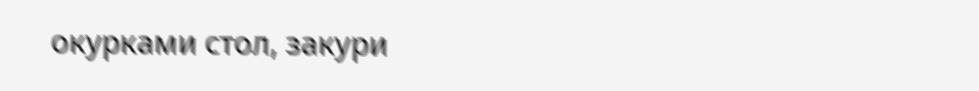окурками стол, закури